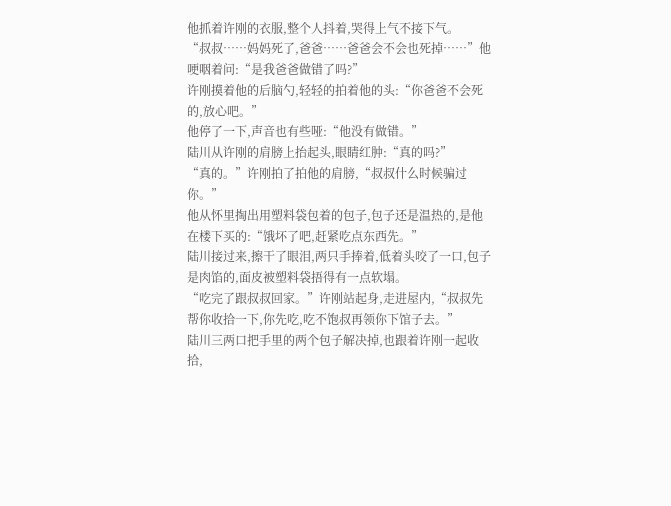他抓着许刚的衣服,整个人抖着,哭得上气不接下气。
“叔叔……妈妈死了,爸爸……爸爸会不会也死掉……”他哽咽着问:“是我爸爸做错了吗?”
许刚摸着他的后脑勺,轻轻的拍着他的头:“你爸爸不会死的,放心吧。”
他停了一下,声音也有些哑:“他没有做错。”
陆川从许刚的肩膀上抬起头,眼睛红肿:“真的吗?”
“真的。”许刚拍了拍他的肩膀,“叔叔什么时候骗过你。”
他从怀里掏出用塑料袋包着的包子,包子还是温热的,是他在楼下买的:“饿坏了吧,赶紧吃点东西先。”
陆川接过来,擦干了眼泪,两只手捧着,低着头咬了一口,包子是肉馅的,面皮被塑料袋捂得有一点软塌。
“吃完了跟叔叔回家。”许刚站起身,走进屋内,“叔叔先帮你收拾一下,你先吃,吃不饱叔再领你下馆子去。”
陆川三两口把手里的两个包子解决掉,也跟着许刚一起收拾,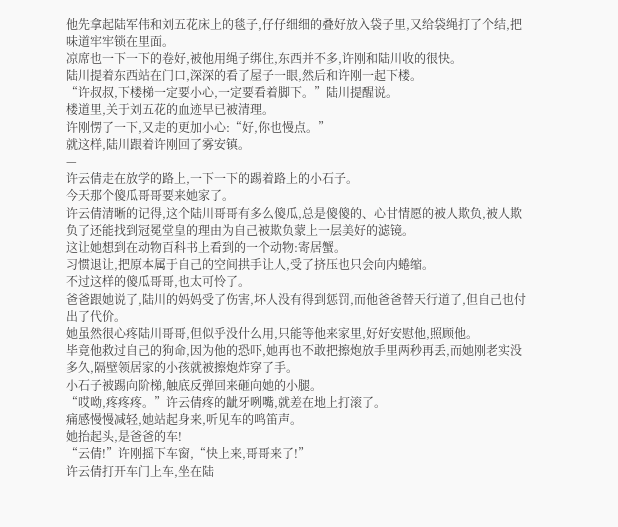他先拿起陆军伟和刘五花床上的毯子,仔仔细细的叠好放入袋子里,又给袋绳打了个结,把味道牢牢锁在里面。
凉席也一下一下的卷好,被他用绳子绑住,东西并不多,许刚和陆川收的很快。
陆川提着东西站在门口,深深的看了屋子一眼,然后和许刚一起下楼。
“许叔叔,下楼梯一定要小心,一定要看着脚下。”陆川提醒说。
楼道里,关于刘五花的血迹早已被清理。
许刚愣了一下,又走的更加小心:“好,你也慢点。”
就这样,陆川跟着许刚回了雾安镇。
—
许云倩走在放学的路上,一下一下的踢着路上的小石子。
今天那个傻瓜哥哥要来她家了。
许云倩清晰的记得,这个陆川哥哥有多么傻瓜,总是傻傻的、心甘情愿的被人欺负,被人欺负了还能找到冠冕堂皇的理由为自己被欺负蒙上一层美好的滤镜。
这让她想到在动物百科书上看到的一个动物:寄居蟹。
习惯退让,把原本属于自己的空间拱手让人,受了挤压也只会向内蜷缩。
不过这样的傻瓜哥哥,也太可怜了。
爸爸跟她说了,陆川的妈妈受了伤害,坏人没有得到惩罚,而他爸爸替天行道了,但自己也付出了代价。
她虽然很心疼陆川哥哥,但似乎没什么用,只能等他来家里,好好安慰他,照顾他。
毕竟他救过自己的狗命,因为他的恐吓,她再也不敢把擦炮放手里两秒再丢,而她刚老实没多久,隔壁领居家的小孩就被擦炮炸穿了手。
小石子被踢向阶梯,触底反弹回来砸向她的小腿。
“哎呦,疼疼疼。”许云倩疼的龇牙咧嘴,就差在地上打滚了。
痛感慢慢减轻,她站起身来,听见车的鸣笛声。
她抬起头,是爸爸的车!
“云倩!”许刚摇下车窗,“快上来,哥哥来了!”
许云倩打开车门上车,坐在陆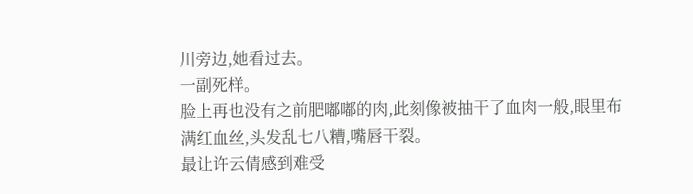川旁边,她看过去。
一副死样。
脸上再也没有之前肥嘟嘟的肉,此刻像被抽干了血肉一般,眼里布满红血丝,头发乱七八糟,嘴唇干裂。
最让许云倩感到难受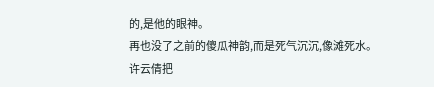的,是他的眼神。
再也没了之前的傻瓜神韵,而是死气沉沉,像滩死水。
许云倩把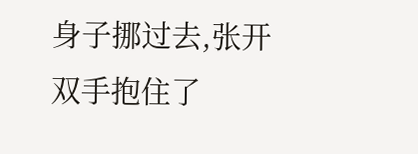身子挪过去,张开双手抱住了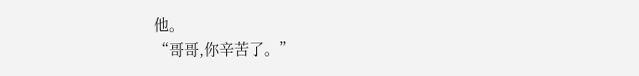他。
“哥哥,你辛苦了。”